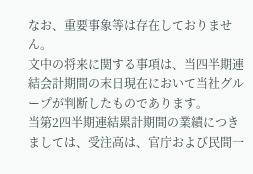なお、重要事象等は存在しておりません。
文中の将来に関する事項は、当四半期連結会計期間の末日現在において当社グループが判断したものであります。
当第2四半期連結累計期間の業績につきましては、受注高は、官庁および民間一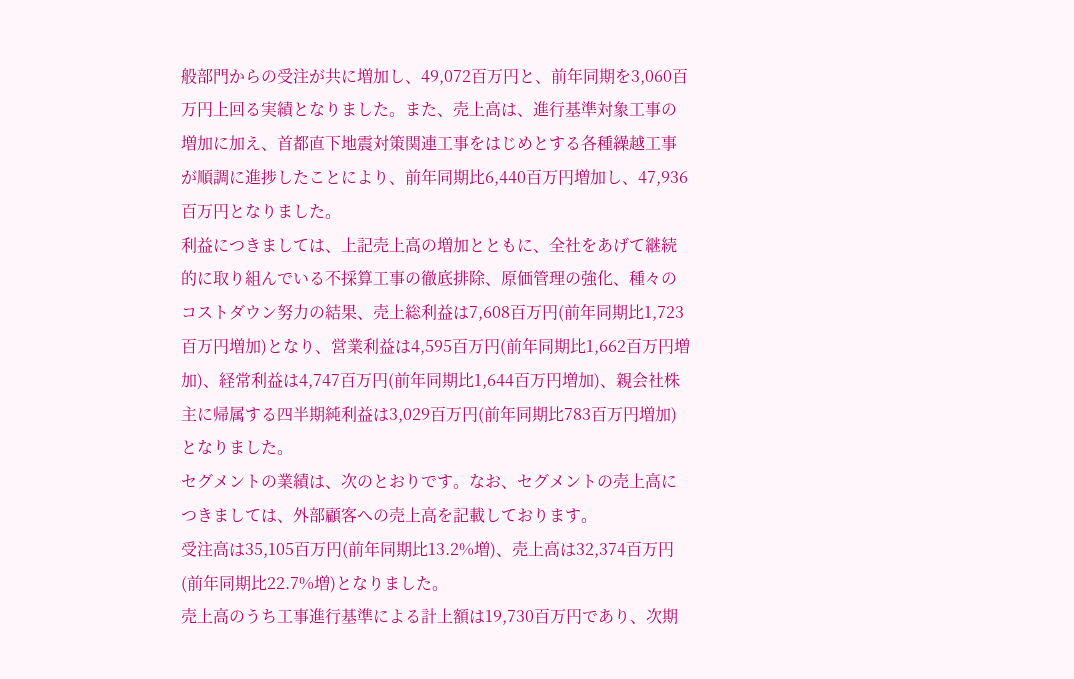般部門からの受注が共に増加し、49,072百万円と、前年同期を3,060百万円上回る実績となりました。また、売上高は、進行基準対象工事の増加に加え、首都直下地震対策関連工事をはじめとする各種繰越工事が順調に進捗したことにより、前年同期比6,440百万円増加し、47,936百万円となりました。
利益につきましては、上記売上高の増加とともに、全社をあげて継続的に取り組んでいる不採算工事の徹底排除、原価管理の強化、種々のコストダウン努力の結果、売上総利益は7,608百万円(前年同期比1,723百万円増加)となり、営業利益は4,595百万円(前年同期比1,662百万円増加)、経常利益は4,747百万円(前年同期比1,644百万円増加)、親会社株主に帰属する四半期純利益は3,029百万円(前年同期比783百万円増加)となりました。
セグメントの業績は、次のとおりです。なお、セグメントの売上高につきましては、外部顧客への売上高を記載しております。
受注高は35,105百万円(前年同期比13.2%増)、売上高は32,374百万円(前年同期比22.7%増)となりました。
売上高のうち工事進行基準による計上額は19,730百万円であり、次期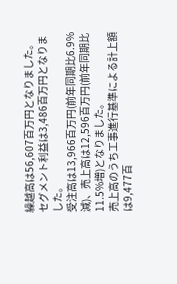繰越高は56,607百万円となりました。
セグメント利益は3,486百万円となりました。
受注高は13,966百万円(前年同期比6.9%減)、売上高は12,596百万円(前年同期比11.5%増)となりました。
売上高のうち工事進行基準による計上額は9,477百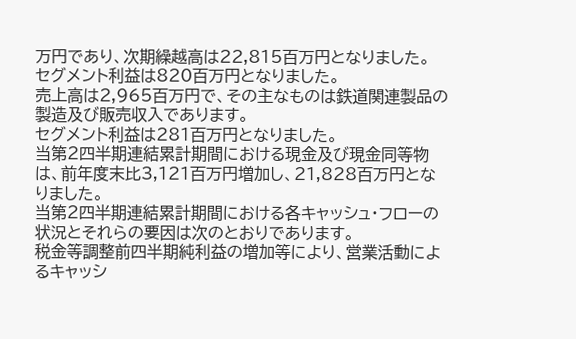万円であり、次期繰越高は22,815百万円となりました。
セグメント利益は820百万円となりました。
売上高は2,965百万円で、その主なものは鉄道関連製品の製造及び販売収入であります。
セグメント利益は281百万円となりました。
当第2四半期連結累計期間における現金及び現金同等物は、前年度末比3,121百万円増加し、21,828百万円となりました。
当第2四半期連結累計期間における各キャッシュ・フローの状況とそれらの要因は次のとおりであります。
税金等調整前四半期純利益の増加等により、営業活動によるキャッシ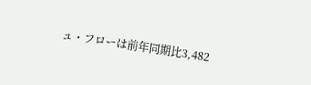ュ・フローは前年同期比3,482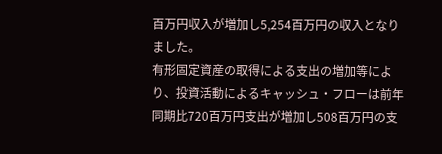百万円収入が増加し5,254百万円の収入となりました。
有形固定資産の取得による支出の増加等により、投資活動によるキャッシュ・フローは前年同期比720百万円支出が増加し508百万円の支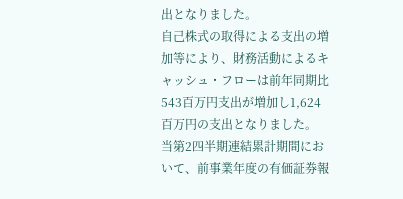出となりました。
自己株式の取得による支出の増加等により、財務活動によるキャッシュ・フローは前年同期比543百万円支出が増加し1,624百万円の支出となりました。
当第2四半期連結累計期間において、前事業年度の有価証券報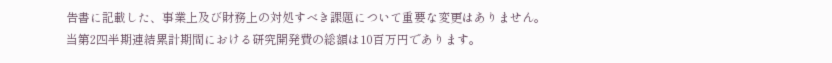告書に記載した、事業上及び財務上の対処すべき課題について重要な変更はありません。
当第2四半期連結累計期間における研究開発費の総額は10百万円であります。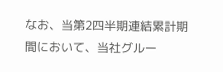なお、当第2四半期連結累計期間において、当社グルー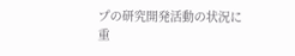プの研究開発活動の状況に重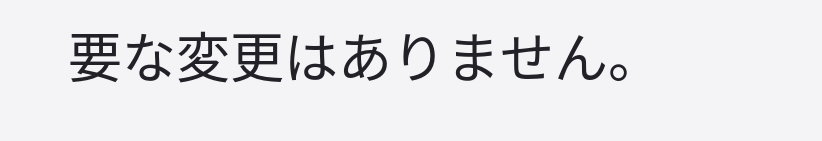要な変更はありません。